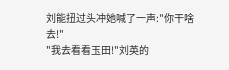刘能扭过头冲她喊了一声:"你干啥去!"
"我去看看玉田!"刘英的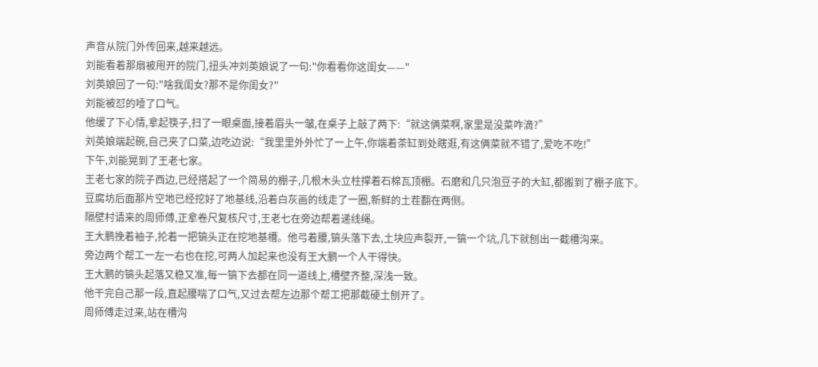声音从院门外传回来,越来越远。
刘能看着那扇被甩开的院门,扭头冲刘英娘说了一句:"你看看你这闺女——"
刘英娘回了一句:"啥我闺女?那不是你闺女?"
刘能被怼的噎了口气。
他缓了下心情,拿起筷子,扫了一眼桌面,接着眉头一皱,在桌子上敲了两下:“就这俩菜啊,家里是没菜咋滴?”
刘英娘端起碗,自己夹了口菜,边吃边说:“我里里外外忙了一上午,你端着茶缸到处瞎逛,有这俩菜就不错了,爱吃不吃!”
下午,刘能晃到了王老七家。
王老七家的院子西边,已经搭起了一个简易的棚子,几根木头立柱撑着石棉瓦顶棚。石磨和几只泡豆子的大缸,都搬到了棚子底下。
豆腐坊后面那片空地已经挖好了地基线,沿着白灰画的线走了一圈,新鲜的土茬翻在两侧。
隔壁村请来的周师傅,正拿卷尺复核尺寸,王老七在旁边帮着递线绳。
王大鹏挽着袖子,抡着一把镐头正在挖地基槽。他弓着腰,镐头落下去,土块应声裂开,一镐一个坑,几下就刨出一截槽沟来。
旁边两个帮工一左一右也在挖,可两人加起来也没有王大鹏一个人干得快。
王大鹏的镐头起落又稳又准,每一镐下去都在同一道线上,槽壁齐整,深浅一致。
他干完自己那一段,直起腰喘了口气,又过去帮左边那个帮工把那截硬土刨开了。
周师傅走过来,站在槽沟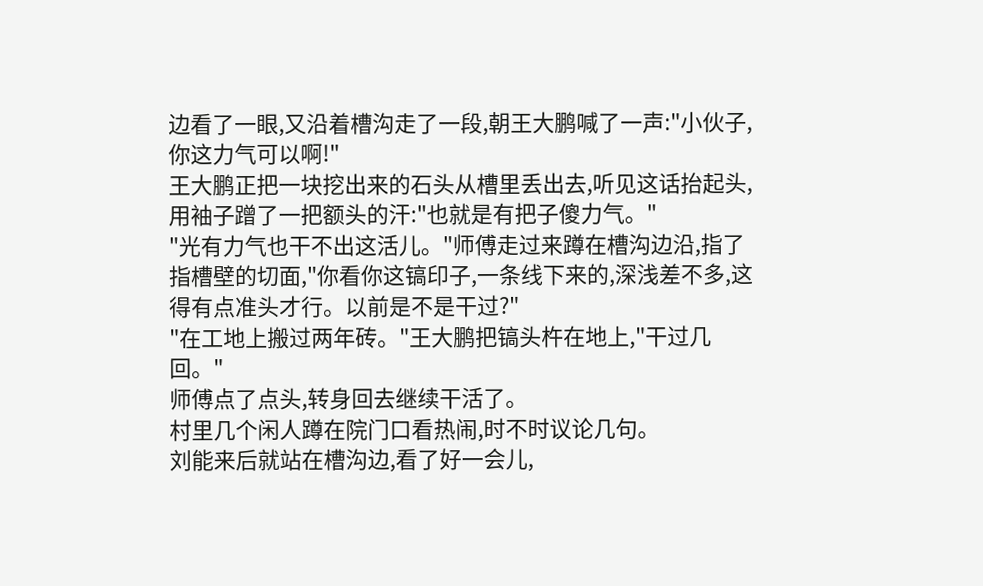边看了一眼,又沿着槽沟走了一段,朝王大鹏喊了一声:"小伙子,你这力气可以啊!"
王大鹏正把一块挖出来的石头从槽里丢出去,听见这话抬起头,用袖子蹭了一把额头的汗:"也就是有把子傻力气。"
"光有力气也干不出这活儿。"师傅走过来蹲在槽沟边沿,指了指槽壁的切面,"你看你这镐印子,一条线下来的,深浅差不多,这得有点准头才行。以前是不是干过?"
"在工地上搬过两年砖。"王大鹏把镐头杵在地上,"干过几回。"
师傅点了点头,转身回去继续干活了。
村里几个闲人蹲在院门口看热闹,时不时议论几句。
刘能来后就站在槽沟边,看了好一会儿,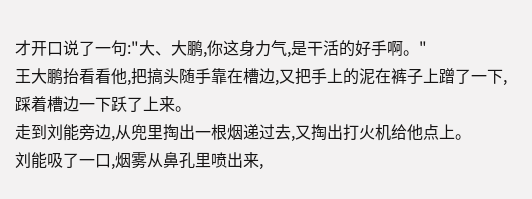才开口说了一句:"大、大鹏,你这身力气,是干活的好手啊。"
王大鹏抬看看他,把搞头随手靠在槽边,又把手上的泥在裤子上蹭了一下,踩着槽边一下跃了上来。
走到刘能旁边,从兜里掏出一根烟递过去,又掏出打火机给他点上。
刘能吸了一口,烟雾从鼻孔里喷出来,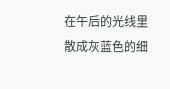在午后的光线里散成灰蓝色的细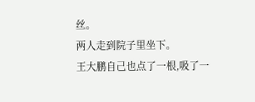丝。
两人走到院子里坐下。
王大鹏自己也点了一根,吸了一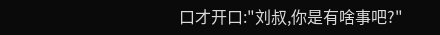口才开口:"刘叔,你是有啥事吧?"